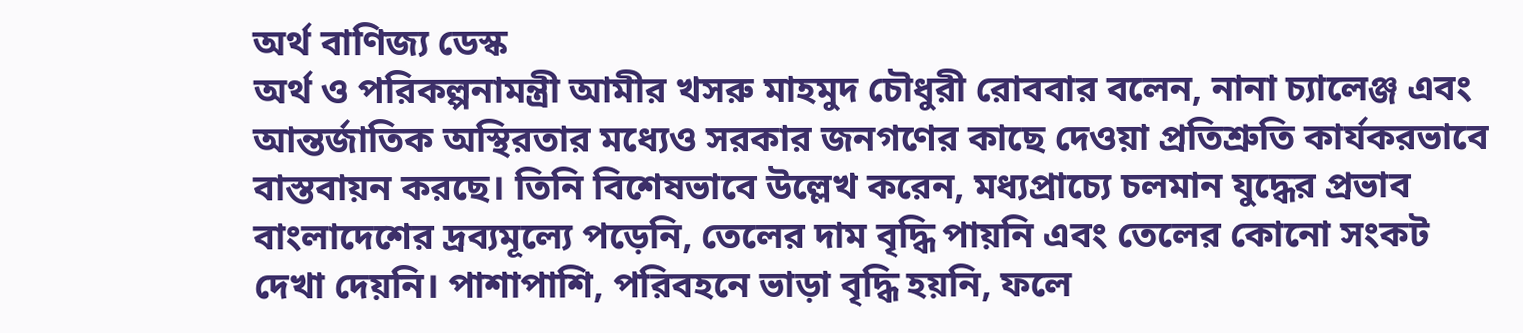অর্থ বাণিজ্য ডেস্ক
অর্থ ও পরিকল্পনামন্ত্রী আমীর খসরু মাহমুদ চৌধুরী রোববার বলেন, নানা চ্যালেঞ্জ এবং আন্তর্জাতিক অস্থিরতার মধ্যেও সরকার জনগণের কাছে দেওয়া প্রতিশ্রুতি কার্যকরভাবে বাস্তবায়ন করছে। তিনি বিশেষভাবে উল্লেখ করেন, মধ্যপ্রাচ্যে চলমান যুদ্ধের প্রভাব বাংলাদেশের দ্রব্যমূল্যে পড়েনি, তেলের দাম বৃদ্ধি পায়নি এবং তেলের কোনো সংকট দেখা দেয়নি। পাশাপাশি, পরিবহনে ভাড়া বৃদ্ধি হয়নি, ফলে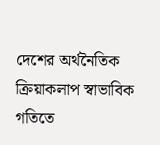দেশের অর্থনৈতিক ক্রিয়াকলাপ স্বাভাবিক গতিতে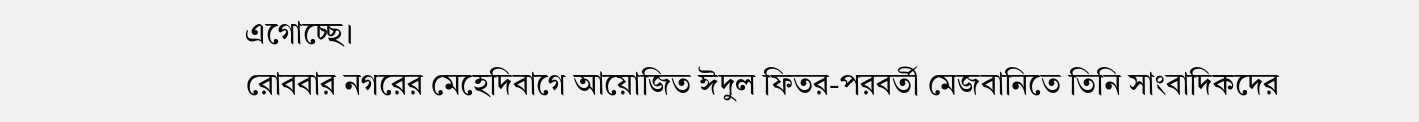এগোচ্ছে।
রোববার নগরের মেহেদিবাগে আয়োজিত ঈদুল ফিতর-পরবর্তী মেজবানিতে তিনি সাংবাদিকদের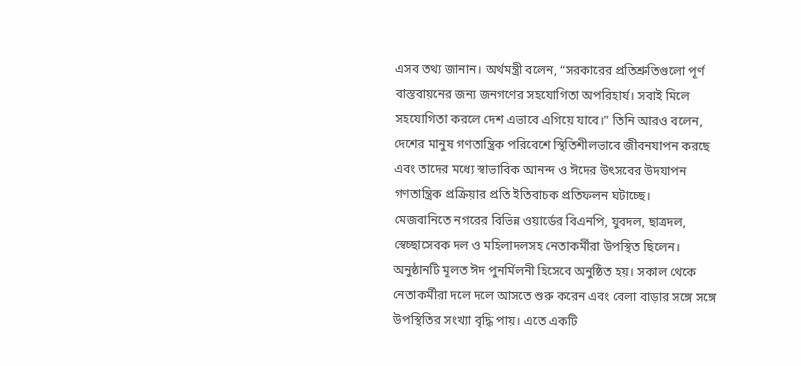এসব তথ্য জানান। অর্থমন্ত্রী বলেন, “সরকারের প্রতিশ্রুতিগুলো পূর্ণ বাস্তবায়নের জন্য জনগণের সহযোগিতা অপরিহার্য। সবাই মিলে সহযোগিতা করলে দেশ এভাবে এগিয়ে যাবে।” তিনি আরও বলেন, দেশের মানুষ গণতান্ত্রিক পরিবেশে স্থিতিশীলভাবে জীবনযাপন করছে এবং তাদের মধ্যে স্বাভাবিক আনন্দ ও ঈদের উৎসবের উদযাপন গণতান্ত্রিক প্রক্রিয়ার প্রতি ইতিবাচক প্রতিফলন ঘটাচ্ছে।
মেজবানিতে নগরের বিভিন্ন ওয়ার্ডের বিএনপি, যুবদল, ছাত্রদল, স্বেচ্ছাসেবক দল ও মহিলাদলসহ নেতাকর্মীরা উপস্থিত ছিলেন। অনুষ্ঠানটি মূলত ঈদ পুনর্মিলনী হিসেবে অনুষ্ঠিত হয়। সকাল থেকে নেতাকর্মীরা দলে দলে আসতে শুরু করেন এবং বেলা বাড়ার সঙ্গে সঙ্গে উপস্থিতির সংখ্যা বৃদ্ধি পায়। এতে একটি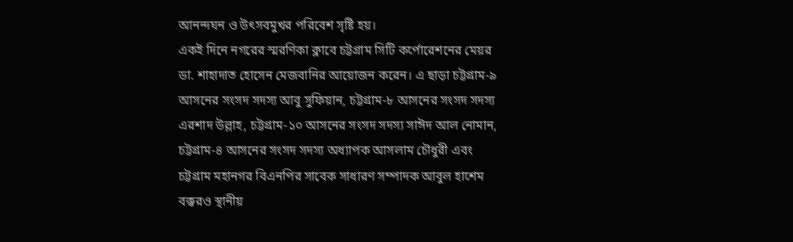আনন্দঘন ও উৎসবমুখর পরিবেশ সৃষ্টি হয়।
একই দিনে নগরের স্মরণিকা ক্লাবে চট্টগ্রাম সিটি কর্পোরেশনের মেয়র ডা. শাহাদাত হোসেন মেজবানির আয়োজন করেন। এ ছাড়া চট্টগ্রাম-৯ আসনের সংসদ সদস্য আবু সুফিয়ান, চট্টগ্রাম-৮ আসনের সংসদ সদস্য এরশাদ উল্লাহ, চট্টগ্রাম-১০ আসনের সংসদ সদস্য সাঈদ আল নোমান, চট্টগ্রাম-৪ আসনের সংসদ সদস্য অধ্যাপক আসলাম চৌধুরী এবং চট্টগ্রাম মহানগর বিএনপির সাবেক সাধারণ সম্পাদক আবুল হাশেম বক্করও স্থানীয়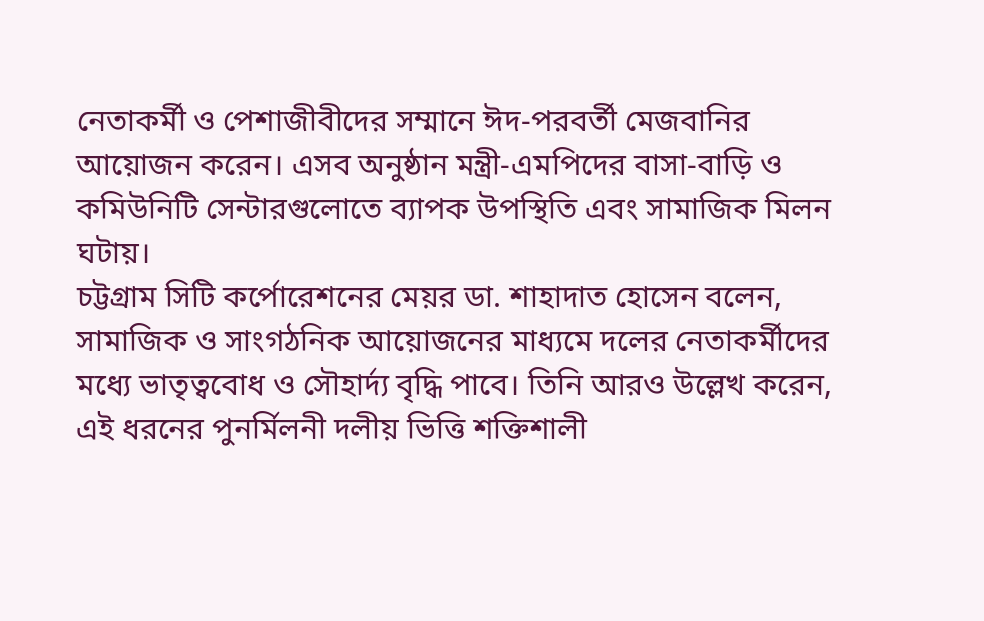নেতাকর্মী ও পেশাজীবীদের সম্মানে ঈদ-পরবর্তী মেজবানির আয়োজন করেন। এসব অনুষ্ঠান মন্ত্রী-এমপিদের বাসা-বাড়ি ও কমিউনিটি সেন্টারগুলোতে ব্যাপক উপস্থিতি এবং সামাজিক মিলন ঘটায়।
চট্টগ্রাম সিটি কর্পোরেশনের মেয়র ডা. শাহাদাত হোসেন বলেন, সামাজিক ও সাংগঠনিক আয়োজনের মাধ্যমে দলের নেতাকর্মীদের মধ্যে ভাতৃত্ববোধ ও সৌহার্দ্য বৃদ্ধি পাবে। তিনি আরও উল্লেখ করেন, এই ধরনের পুনর্মিলনী দলীয় ভিত্তি শক্তিশালী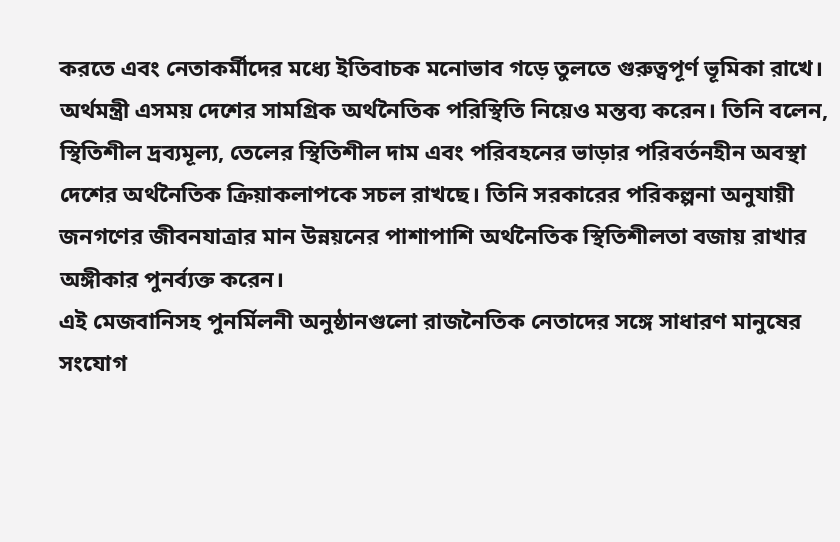করতে এবং নেতাকর্মীদের মধ্যে ইতিবাচক মনোভাব গড়ে তুলতে গুরুত্বপূর্ণ ভূমিকা রাখে।
অর্থমন্ত্রী এসময় দেশের সামগ্রিক অর্থনৈতিক পরিস্থিতি নিয়েও মন্তব্য করেন। তিনি বলেন, স্থিতিশীল দ্রব্যমূল্য, তেলের স্থিতিশীল দাম এবং পরিবহনের ভাড়ার পরিবর্তনহীন অবস্থা দেশের অর্থনৈতিক ক্রিয়াকলাপকে সচল রাখছে। তিনি সরকারের পরিকল্পনা অনুযায়ী জনগণের জীবনযাত্রার মান উন্নয়নের পাশাপাশি অর্থনৈতিক স্থিতিশীলতা বজায় রাখার অঙ্গীকার পুনর্ব্যক্ত করেন।
এই মেজবানিসহ পুনর্মিলনী অনুষ্ঠানগুলো রাজনৈতিক নেতাদের সঙ্গে সাধারণ মানুষের সংযোগ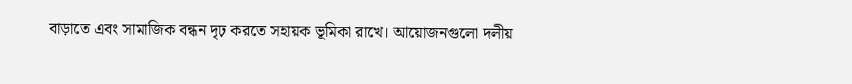বাড়াতে এবং সামাজিক বন্ধন দৃঢ় করতে সহায়ক ভূমিকা রাখে। আয়োজনগুলো দলীয়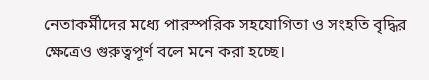নেতাকর্মীদের মধ্যে পারস্পরিক সহযোগিতা ও সংহতি বৃদ্ধির ক্ষেত্রেও গুরুত্বপূর্ণ বলে মনে করা হচ্ছে।